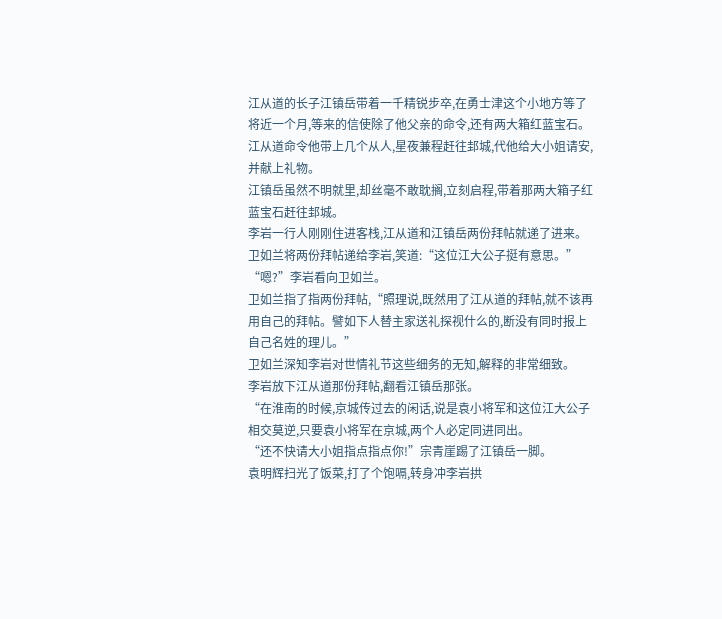江从道的长子江镇岳带着一千精锐步卒,在勇士津这个小地方等了将近一个月,等来的信使除了他父亲的命令,还有两大箱红蓝宝石。
江从道命令他带上几个从人,星夜兼程赶往邽城,代他给大小姐请安,并献上礼物。
江镇岳虽然不明就里,却丝毫不敢耽搁,立刻启程,带着那两大箱子红蓝宝石赶往邽城。
李岩一行人刚刚住进客栈,江从道和江镇岳两份拜帖就递了进来。
卫如兰将两份拜帖递给李岩,笑道:“这位江大公子挺有意思。”
“嗯?”李岩看向卫如兰。
卫如兰指了指两份拜帖,“照理说,既然用了江从道的拜帖,就不该再用自己的拜帖。譬如下人替主家送礼探视什么的,断没有同时报上自己名姓的理儿。”
卫如兰深知李岩对世情礼节这些细务的无知,解释的非常细致。
李岩放下江从道那份拜帖,翻看江镇岳那张。
“在淮南的时候,京城传过去的闲话,说是袁小将军和这位江大公子相交莫逆,只要袁小将军在京城,两个人必定同进同出。
“还不快请大小姐指点指点你!”宗青崖踢了江镇岳一脚。
袁明辉扫光了饭菜,打了个饱嗝,转身冲李岩拱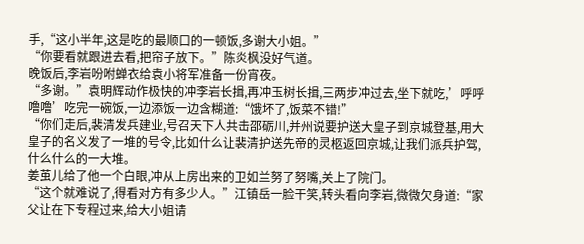手,“这小半年,这是吃的最顺口的一顿饭,多谢大小姐。”
“你要看就跟进去看,把帘子放下。”陈炎枫没好气道。
晚饭后,李岩吩咐蝉衣给袁小将军准备一份宵夜。
“多谢。”袁明辉动作极快的冲李岩长揖,再冲玉树长揖,三两步冲过去,坐下就吃,’呼呼噜噜’吃完一碗饭,一边添饭一边含糊道:“饿坏了,饭菜不错!”
“你们走后,裴清发兵建业,号召天下人共击邵砺川,并州说要护送大皇子到京城登基,用大皇子的名义发了一堆的号令,比如什么让裴清护送先帝的灵柩返回京城,让我们派兵护驾,什么什么的一大堆。
姜茧儿给了他一个白眼,冲从上房出来的卫如兰努了努嘴,关上了院门。
“这个就难说了,得看对方有多少人。”江镇岳一脸干笑,转头看向李岩,微微欠身道:“家父让在下专程过来,给大小姐请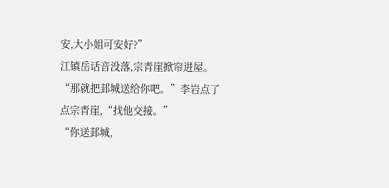安,大小姐可安好?”
江镇岳话音没落,宗青崖掀帘进屋。
“那就把邽城送给你吧。”李岩点了点宗青崖,“找他交接。”
“你送邽城,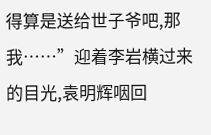得算是送给世子爷吧,那我……”迎着李岩横过来的目光,袁明辉咽回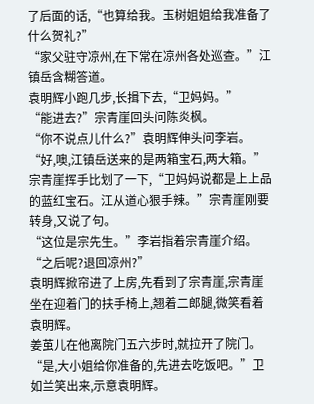了后面的话,“也算给我。玉树姐姐给我准备了什么贺礼?”
“家父驻守凉州,在下常在凉州各处巡查。”江镇岳含糊答道。
袁明辉小跑几步,长揖下去,“卫妈妈。”
“能进去?”宗青崖回头问陈炎枫。
“你不说点儿什么?”袁明辉伸头问李岩。
“好,噢,江镇岳送来的是两箱宝石,两大箱。”宗青崖挥手比划了一下,“卫妈妈说都是上上品的蓝红宝石。江从道心狠手辣。”宗青崖刚要转身,又说了句。
“这位是宗先生。”李岩指着宗青崖介绍。
“之后呢?退回凉州?”
袁明辉掀帘进了上房,先看到了宗青崖,宗青崖坐在迎着门的扶手椅上,翘着二郎腿,微笑看着袁明辉。
姜茧儿在他离院门五六步时,就拉开了院门。
“是,大小姐给你准备的,先进去吃饭吧。”卫如兰笑出来,示意袁明辉。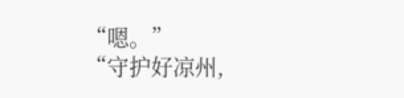“嗯。”
“守护好凉州,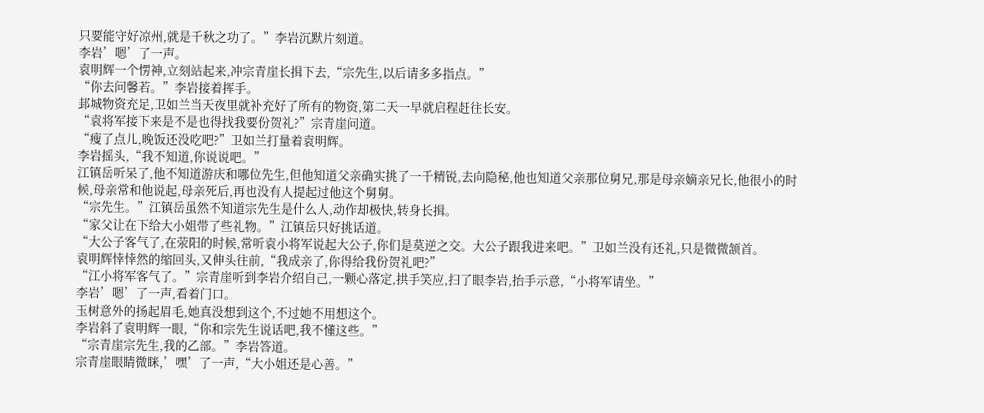只要能守好凉州,就是千秋之功了。”李岩沉默片刻道。
李岩’嗯’了一声。
袁明辉一个愣神,立刻站起来,冲宗青崖长揖下去,“宗先生,以后请多多指点。”
“你去问馨若。”李岩接着挥手。
邽城物资充足,卫如兰当天夜里就补充好了所有的物资,第二天一早就启程赶往长安。
“袁将军接下来是不是也得找我要份贺礼?”宗青崖问道。
“瘦了点儿,晚饭还没吃吧?”卫如兰打量着袁明辉。
李岩摇头,“我不知道,你说说吧。”
江镇岳听呆了,他不知道游庆和哪位先生,但他知道父亲确实挑了一千精锐,去向隐秘,他也知道父亲那位舅兄,那是母亲嫡亲兄长,他很小的时候,母亲常和他说起,母亲死后,再也没有人提起过他这个舅舅。
“宗先生。”江镇岳虽然不知道宗先生是什么人,动作却极快,转身长揖。
“家父让在下给大小姐带了些礼物。”江镇岳只好挑话道。
“大公子客气了,在荥阳的时候,常听袁小将军说起大公子,你们是莫逆之交。大公子跟我进来吧。”卫如兰没有还礼,只是微微颔首。
袁明辉悻悻然的缩回头,又伸头往前,“我成亲了,你得给我份贺礼吧?”
“江小将军客气了。”宗青崖听到李岩介绍自己,一颗心落定,拱手笑应,扫了眼李岩,抬手示意,“小将军请坐。”
李岩’嗯’了一声,看着门口。
玉树意外的扬起眉毛,她真没想到这个,不过她不用想这个。
李岩斜了袁明辉一眼,“你和宗先生说话吧,我不懂这些。”
“宗青崖宗先生,我的乙部。”李岩答道。
宗青崖眼睛微眯,’嘿’了一声,“大小姐还是心善。”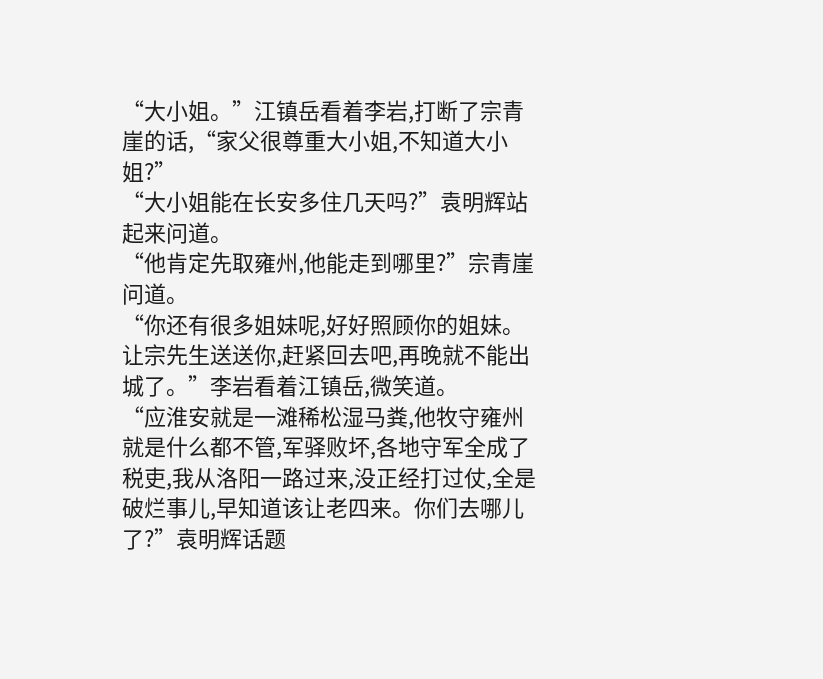“大小姐。”江镇岳看着李岩,打断了宗青崖的话,“家父很尊重大小姐,不知道大小姐?”
“大小姐能在长安多住几天吗?”袁明辉站起来问道。
“他肯定先取雍州,他能走到哪里?”宗青崖问道。
“你还有很多姐妹呢,好好照顾你的姐妹。让宗先生送送你,赶紧回去吧,再晚就不能出城了。”李岩看着江镇岳,微笑道。
“应淮安就是一滩稀松湿马粪,他牧守雍州就是什么都不管,军驿败坏,各地守军全成了税吏,我从洛阳一路过来,没正经打过仗,全是破烂事儿,早知道该让老四来。你们去哪儿了?”袁明辉话题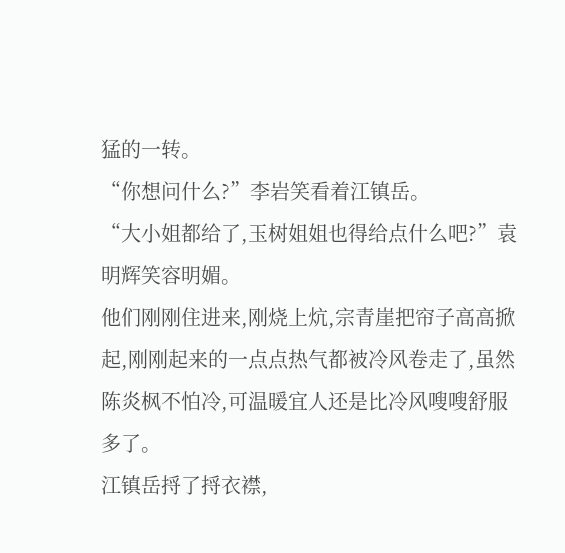猛的一转。
“你想问什么?”李岩笑看着江镇岳。
“大小姐都给了,玉树姐姐也得给点什么吧?”袁明辉笑容明媚。
他们刚刚住进来,刚烧上炕,宗青崖把帘子高高掀起,刚刚起来的一点点热气都被冷风卷走了,虽然陈炎枫不怕冷,可温暖宜人还是比冷风嗖嗖舒服多了。
江镇岳捋了捋衣襟,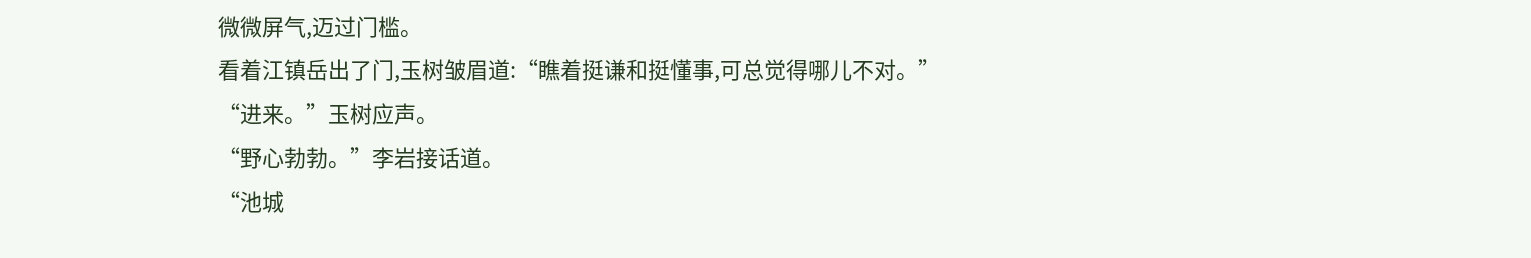微微屏气,迈过门槛。
看着江镇岳出了门,玉树皱眉道:“瞧着挺谦和挺懂事,可总觉得哪儿不对。”
“进来。”玉树应声。
“野心勃勃。”李岩接话道。
“池城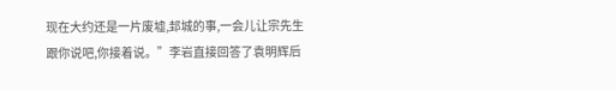现在大约还是一片废墟,邽城的事,一会儿让宗先生跟你说吧,你接着说。”李岩直接回答了袁明辉后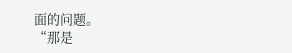面的问题。
“那是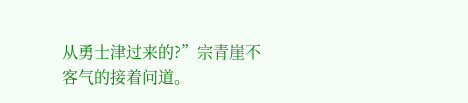从勇士津过来的?”宗青崖不客气的接着问道。